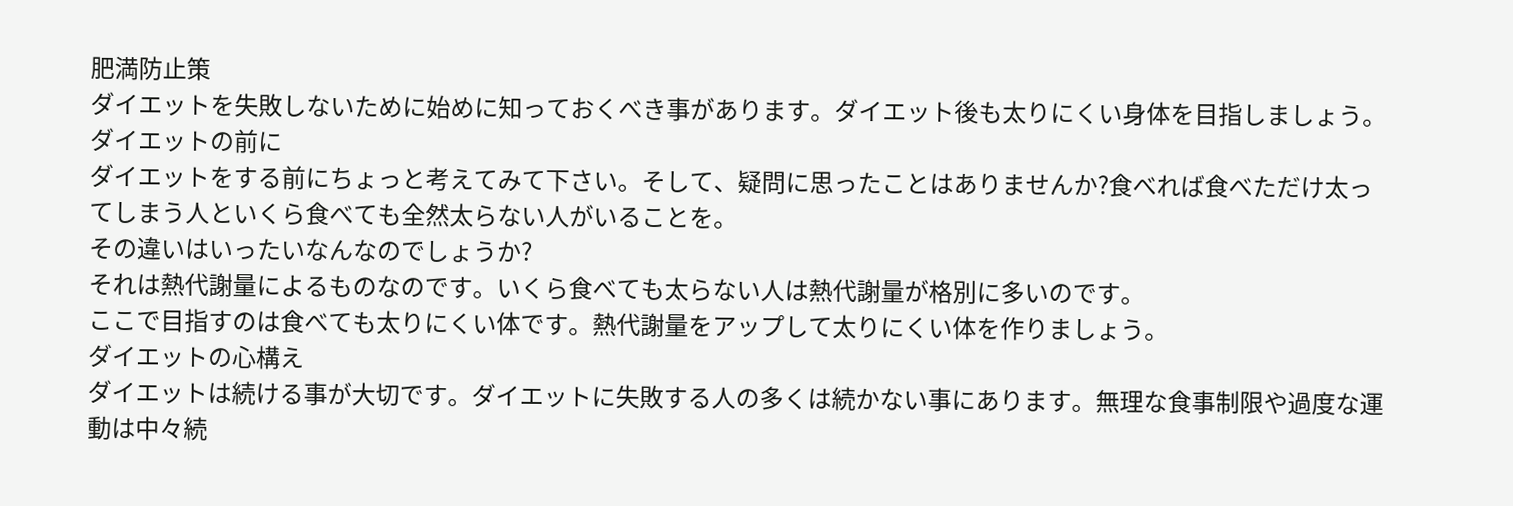肥満防止策
ダイエットを失敗しないために始めに知っておくべき事があります。ダイエット後も太りにくい身体を目指しましょう。
ダイエットの前に
ダイエットをする前にちょっと考えてみて下さい。そして、疑問に思ったことはありませんか?食べれば食べただけ太ってしまう人といくら食べても全然太らない人がいることを。
その違いはいったいなんなのでしょうか?
それは熱代謝量によるものなのです。いくら食べても太らない人は熱代謝量が格別に多いのです。
ここで目指すのは食べても太りにくい体です。熱代謝量をアップして太りにくい体を作りましょう。
ダイエットの心構え
ダイエットは続ける事が大切です。ダイエットに失敗する人の多くは続かない事にあります。無理な食事制限や過度な運動は中々続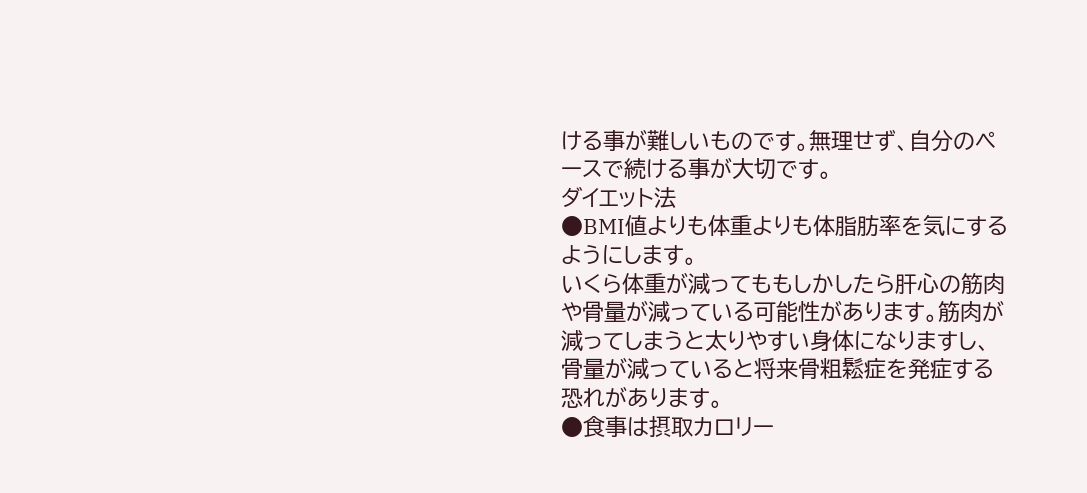ける事が難しいものです。無理せず、自分のペースで続ける事が大切です。
ダイエット法
●BMI値よりも体重よりも体脂肪率を気にするようにします。
いくら体重が減ってももしかしたら肝心の筋肉や骨量が減っている可能性があります。筋肉が減ってしまうと太りやすい身体になりますし、骨量が減っていると将来骨粗鬆症を発症する恐れがあります。
●食事は摂取カロリー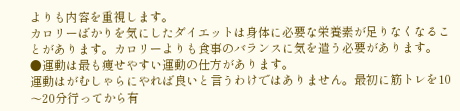よりも内容を重視します。
カロリーばかりを気にしたダイエットは身体に必要な栄養素が足りなくなることがあります。カロリーよりも食事のバランスに気を遣う必要があります。
●運動は最も痩せやすい運動の仕方があります。
運動はがむしゃらにやれば良いと言うわけではありません。最初に筋トレを10〜20分行ってから有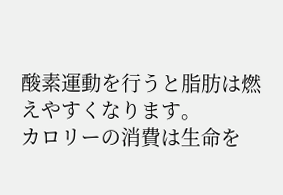酸素運動を行うと脂肪は燃えやすくなります。
カロリーの消費は生命を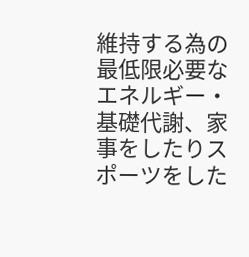維持する為の最低限必要なエネルギー・基礎代謝、家事をしたりスポーツをした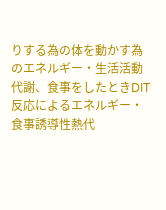りする為の体を動かす為のエネルギー・生活活動代謝、食事をしたときDIT反応によるエネルギー・食事誘導性熱代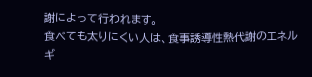謝によって行われます。
食べても太りにくい人は、食事誘導性熱代謝のエネルギ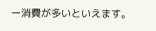ー消費が多いといえます。